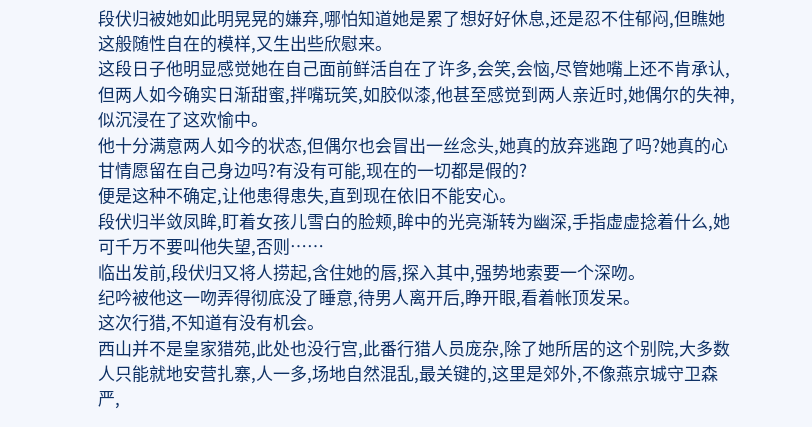段伏归被她如此明晃晃的嫌弃,哪怕知道她是累了想好好休息,还是忍不住郁闷,但瞧她这般随性自在的模样,又生出些欣慰来。
这段日子他明显感觉她在自己面前鲜活自在了许多,会笑,会恼,尽管她嘴上还不肯承认,但两人如今确实日渐甜蜜,拌嘴玩笑,如胶似漆,他甚至感觉到两人亲近时,她偶尔的失神,似沉浸在了这欢愉中。
他十分满意两人如今的状态,但偶尔也会冒出一丝念头,她真的放弃逃跑了吗?她真的心甘情愿留在自己身边吗?有没有可能,现在的一切都是假的?
便是这种不确定,让他患得患失,直到现在依旧不能安心。
段伏归半敛凤眸,盯着女孩儿雪白的脸颊,眸中的光亮渐转为幽深,手指虚虚捻着什么,她可千万不要叫他失望,否则……
临出发前,段伏归又将人捞起,含住她的唇,探入其中,强势地索要一个深吻。
纪吟被他这一吻弄得彻底没了睡意,待男人离开后,睁开眼,看着帐顶发呆。
这次行猎,不知道有没有机会。
西山并不是皇家猎苑,此处也没行宫,此番行猎人员庞杂,除了她所居的这个别院,大多数人只能就地安营扎寨,人一多,场地自然混乱,最关键的,这里是郊外,不像燕京城守卫森严,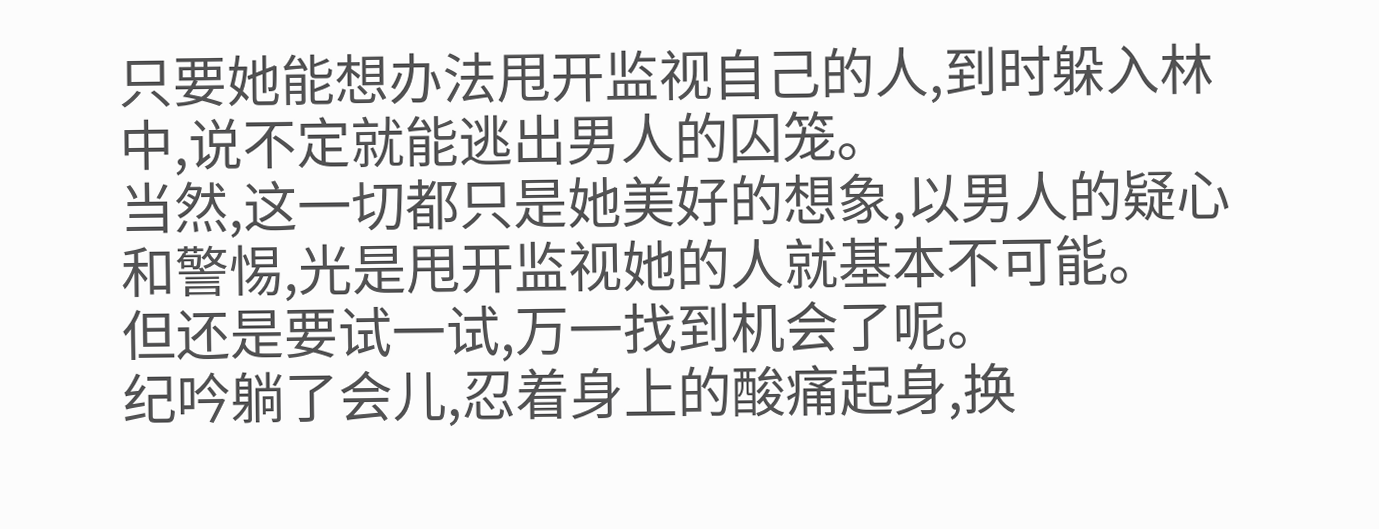只要她能想办法甩开监视自己的人,到时躲入林中,说不定就能逃出男人的囚笼。
当然,这一切都只是她美好的想象,以男人的疑心和警惕,光是甩开监视她的人就基本不可能。
但还是要试一试,万一找到机会了呢。
纪吟躺了会儿,忍着身上的酸痛起身,换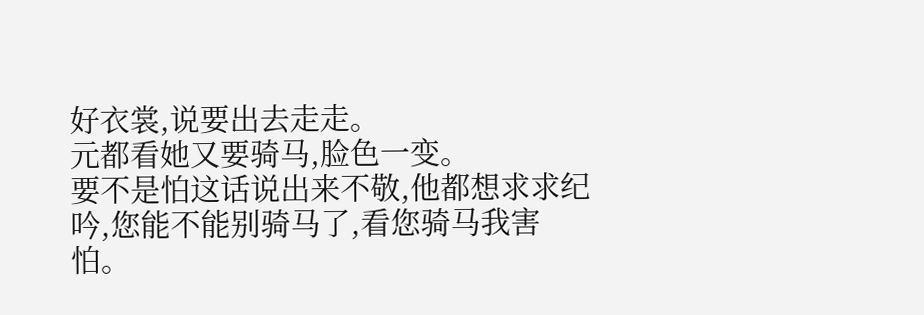好衣裳,说要出去走走。
元都看她又要骑马,脸色一变。
要不是怕这话说出来不敬,他都想求求纪吟,您能不能别骑马了,看您骑马我害怕。